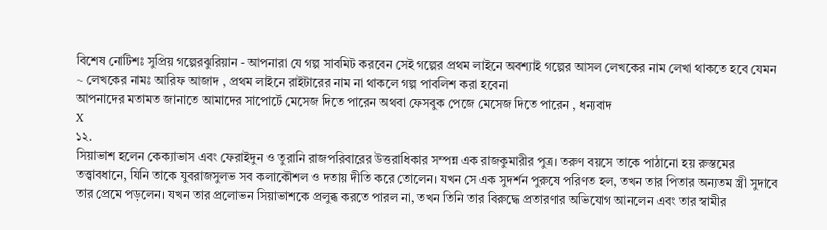বিশেষ নোটিশঃ সুপ্রিয় গল্পেরঝুরিয়ান - আপনারা যে গল্প সাবমিট করবেন সেই গল্পের প্রথম লাইনে অবশ্যাই গল্পের আসল লেখকের নাম লেখা থাকতে হবে যেমন ~ লেখকের নামঃ আরিফ আজাদ , প্রথম লাইনে রাইটারের নাম না থাকলে গল্প পাবলিশ করা হবেনা
আপনাদের মতামত জানাতে আমাদের সাপোর্টে মেসেজ দিতে পারেন অথবা ফেসবুক পেজে মেসেজ দিতে পারেন , ধন্যবাদ
X
১২.
সিয়াভাশ হলেন কেক্যাভাস এবং ফেরাইদুন ও তুরানি রাজপরিবারের উত্তরাধিকার সম্পন্ন এক রাজকুমারীর পুত্র। তরুণ বয়সে তাকে পাঠানো হয় রুস্তমের তত্ত্বাবধানে, যিনি তাকে যুবরাজসুলভ সব কলাকৌশল ও দতায় দীতি করে তোলেন। যখন সে এক সুদর্শন পুরুষে পরিণত হল, তখন তার পিতার অন্যতম স্ত্রী সুদাবে তার প্রেমে পড়লেন। যখন তার প্রলোভন সিয়াভাশকে প্রলুব্ধ করতে পারল না, তখন তিনি তার বিরুদ্ধে প্রতারণার অভিযোগ আনলেন এবং তার স্বামীর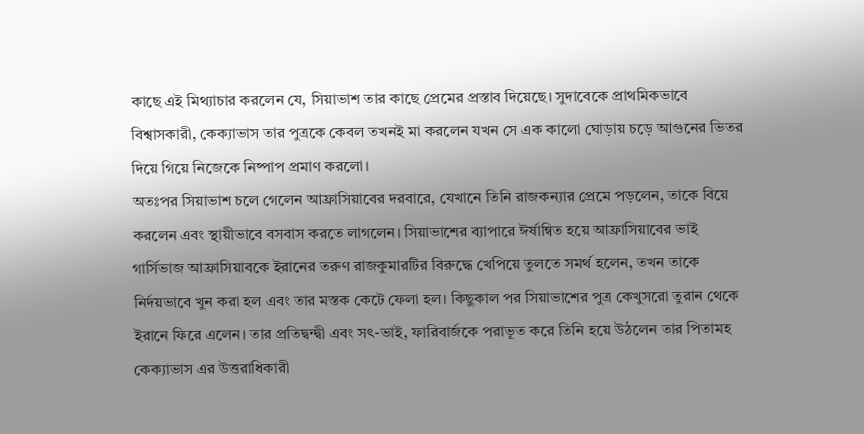কাছে এই মিথ্যাচার করলেন যে, সিয়াভাশ তার কাছে প্রেমের প্রস্তাব দিয়েছে। সুদাবেকে প্রাথমিকভাবে বিশ্বাসকারী, কেক্যাভাস তার পুত্রকে কেবল তখনই মা করলেন যখন সে এক কালো ঘোড়ায় চড়ে আগুনের ভিতর দিয়ে গিয়ে নিজেকে নিষ্পাপ প্রমাণ করলো।
অতঃপর সিয়াভাশ চলে গেলেন আফ্রাসিয়াবের দরবারে, যেখানে তিনি রাজকন্যার প্রেমে পড়লেন, তাকে বিয়ে করলেন এবং স্থায়ীভাবে বসবাস করতে লাগলেন। সিয়াভাশের ব্যাপারে ঈর্ষান্বিত হয়ে আফ্রাসিয়াবের ভাই গার্সিভাজ আফ্রাসিয়াবকে ইরানের তরুণ রাজকুমারটির বিরুদ্ধে খেপিয়ে তুলতে সমর্থ হলেন, তখন তাকে নির্দয়ভাবে খুন করা হল এবং তার মস্তক কেটে ফেলা হল। কিছুকাল পর সিয়াভাশের পুত্র কেখুসরো তুরান থেকে ইরানে ফিরে এলেন। তার প্রতিদ্বন্দ্বী এবং সৎ-ভাই, ফারিবার্জকে পরাভূত করে তিনি হয়ে উঠলেন তার পিতামহ কেক্যাভাস এর উত্তরাধিকারী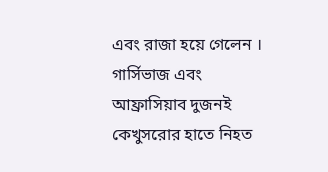এবং রাজা হয়ে গেলেন । গার্সিভাজ এবং আফ্রাসিয়াব দুজনই কেখুসরোর হাতে নিহত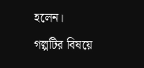হলেন।
গল্পটির বিষয়ে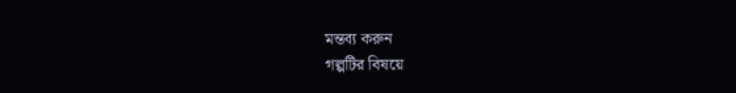মন্তব্য করুন
গল্পটির বিষয়ে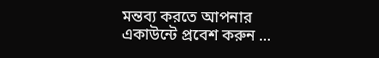মন্তব্য করতে আপনার একাউন্টে প্রবেশ করুন ...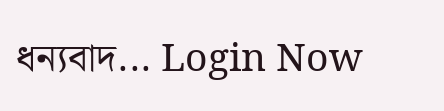ধন্যবাদ... Login Now